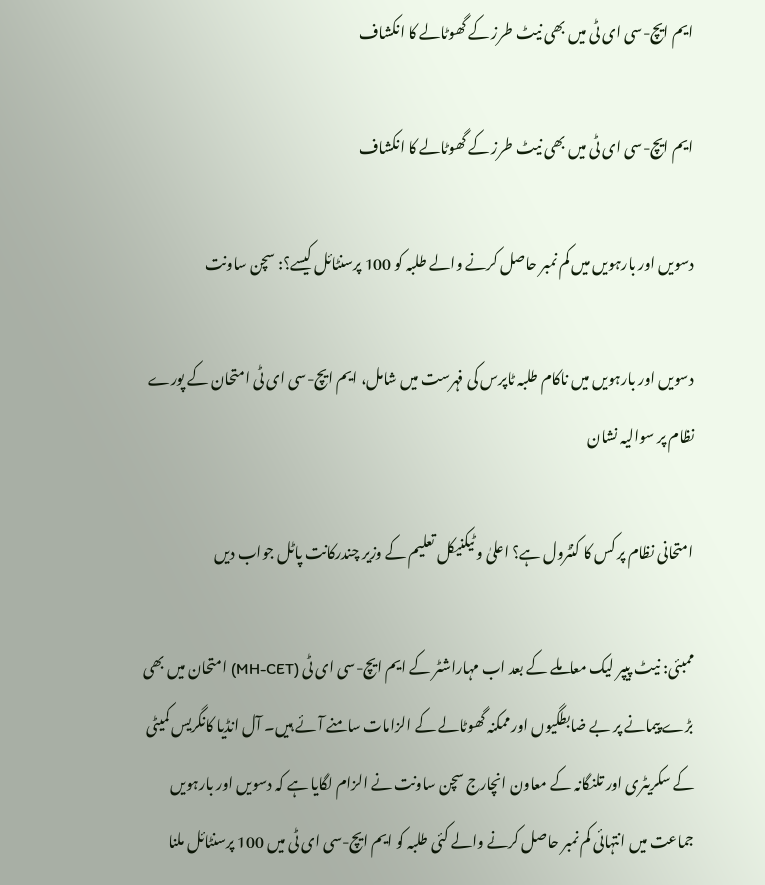ایم ایچ-سی ای ٹی میں بھی نیٹ طرز کے گھوٹالے کا انکشاف

ایم ایچ-سی ای ٹی میں بھی نیٹ طرز کے گھوٹالے کا انکشاف

دسویں اور بارہویں میں کم نمبر حاصل کرنے والے طلبہ کو 100 پرسنٹائل کیسے؟: سچن ساونت

دسویں اور بارہویں میں ناکام طلبہ ٹاپرس کی فہرست میں شامل، ایم ایچ-سی ای ٹی امتحان کے پورے نظام پر سوالیہ نشان

امتحانی نظام پر کس کا کنٹرول ہے؟ اعلیٰ و ٹیکنیکل تعلیم کے وزیر چندرکانت پاٹل جواب دیں

ممبئی: نیٹ پیپر لیک معاملے کے بعد اب مہاراشٹر کے ایم ایچ-سی ای ٹی (MH-CET) امتحان میں بھی بڑے پیمانے پر بے ضابطگیوں اور ممکنہ گھوٹالے کے الزامات سامنے آئے ہیں۔ آل انڈیا کانگریس کمیٹی کے سکریٹری اور تلنگانہ کے معاون انچارج سچن ساونت نے الزام لگایا ہے کہ دسویں اور بارہویں جماعت میں انتہائی کم نمبر حاصل کرنے والے کئی طلبہ کو ایم ایچ-سی ای ٹی میں 100 پرسنٹائل ملنا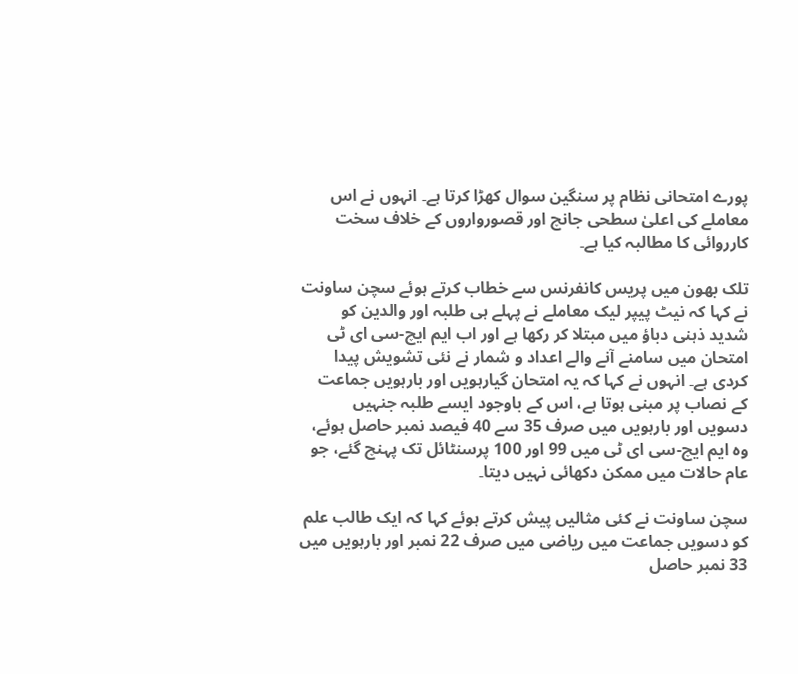پورے امتحانی نظام پر سنگین سوال کھڑا کرتا ہے۔ انہوں نے اس معاملے کی اعلیٰ سطحی جانچ اور قصورواروں کے خلاف سخت کارروائی کا مطالبہ کیا ہے۔

تلک بھون میں پریس کانفرنس سے خطاب کرتے ہوئے سچن ساونت نے کہا کہ نیٹ پیپر لیک معاملے نے پہلے ہی طلبہ اور والدین کو شدید ذہنی دباؤ میں مبتلا کر رکھا ہے اور اب ایم ایچ-سی ای ٹی امتحان میں سامنے آنے والے اعداد و شمار نے نئی تشویش پیدا کردی ہے۔ انہوں نے کہا کہ یہ امتحان گیارہویں اور بارہویں جماعت کے نصاب پر مبنی ہوتا ہے، اس کے باوجود ایسے طلبہ جنہیں دسویں اور بارہویں میں صرف 35 سے 40 فیصد نمبر حاصل ہوئے، وہ ایم ایچ-سی ای ٹی میں 99 اور 100 پرسنٹائل تک پہنچ گئے، جو عام حالات میں ممکن دکھائی نہیں دیتا۔

سچن ساونت نے کئی مثالیں پیش کرتے ہوئے کہا کہ ایک طالب علم کو دسویں جماعت میں ریاضی میں صرف 22 نمبر اور بارہویں میں 33 نمبر حاصل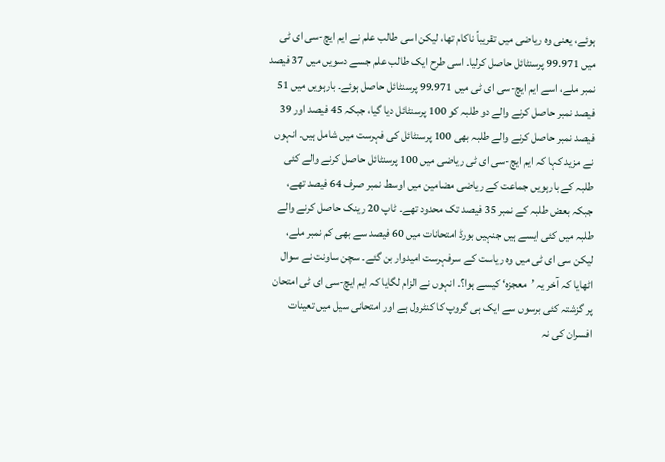ہوئے، یعنی وہ ریاضی میں تقریباً ناکام تھا، لیکن اسی طالب علم نے ایم ایچ-سی ای ٹی میں 99.971 پرسنٹائل حاصل کرلیا۔ اسی طرح ایک طالب علم جسے دسویں میں 37 فیصد نمبر ملے، اسے ایم ایچ-سی ای ٹی میں 99.971 پرسنٹائل حاصل ہوئے۔ بارہویں میں 51 فیصد نمبر حاصل کرنے والے دو طلبہ کو 100 پرسنٹائل دیا گیا، جبکہ 45 فیصد اور 39 فیصد نمبر حاصل کرنے والے طلبہ بھی 100 پرسنٹائل کی فہرست میں شامل ہیں۔ انہوں نے مزید کہا کہ ایم ایچ-سی ای ٹی ریاضی میں 100 پرسنٹائل حاصل کرنے والے کئی طلبہ کے بارہویں جماعت کے ریاضی مضامین میں اوسط نمبر صرف 64 فیصد تھے، جبکہ بعض طلبہ کے نمبر 35 فیصد تک محدود تھے۔ ٹاپ 20 رینک حاصل کرنے والے طلبہ میں کئی ایسے ہیں جنہیں بورڈ امتحانات میں 60 فیصد سے بھی کم نمبر ملے، لیکن سی ای ٹی میں وہ ریاست کے سرفہرست امیدوار بن گئے۔ سچن ساونت نے سوال اٹھایا کہ آخر یہ ’معجزہ‘ کیسے ہوا؟۔ انہوں نے الزام لگایا کہ ایم ایچ-سی ای ٹی امتحان پر گزشتہ کئی برسوں سے ایک ہی گروپ کا کنٹرول ہے اور امتحانی سیل میں تعینات افسران کی نہ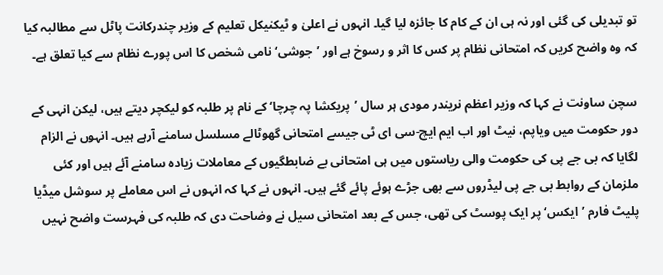تو تبدیلی کی گئی اور نہ ہی ان کے کام کا جائزہ لیا گیا۔ انہوں نے اعلیٰ و ٹیکنیکل تعلیم کے وزیر چندرکانت پاٹل سے مطالبہ کیا کہ وہ واضح کریں کہ امتحانی نظام پر کس کا اثر و رسوخ ہے اور ’جوشی‘نامی شخص کا اس پورے نظام سے کیا تعلق ہے۔

سچن ساونت نے کہا کہ وزیر اعظم نریندر مودی ہر سال ’پریکشا پہ چرچا‘ کے نام پر طلبہ کو لیکچر دیتے ہیں، لیکن انہی کے دور حکومت میں ویاپم، نیٹ اور اب ایم ایچ-سی ای ٹی جیسے امتحانی گھوٹالے مسلسل سامنے آرہے ہیں۔ انہوں نے الزام لگایا کہ بی جے پی کی حکومت والی ریاستوں میں ہی امتحانی بے ضابطگیوں کے معاملات زیادہ سامنے آئے ہیں اور کئی ملزمان کے روابط بی جے پی لیڈروں سے بھی جڑے ہوئے پائے گئے ہیں۔ انہوں نے کہا کہ انہوں نے اس معاملے پر سوشل میڈیا پلیٹ فارم ’ایکس‘ پر ایک پوسٹ کی تھی، جس کے بعد امتحانی سیل نے وضاحت دی کہ طلبہ کی فہرست واضح نہیں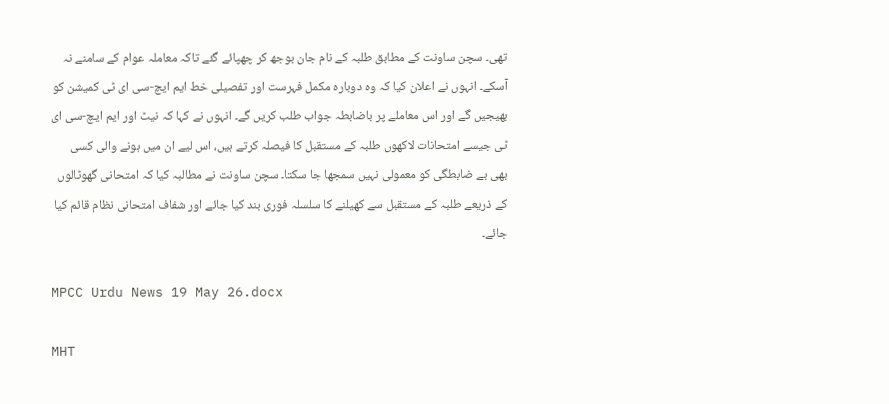تھی۔ سچن ساونت کے مطابق طلبہ کے نام جان بوجھ کر چھپائے گئے تاکہ معاملہ عوام کے سامنے نہ آسکے۔ انہوں نے اعلان کیا کہ وہ دوبارہ مکمل فہرست اور تفصیلی خط ایم ایچ-سی ای ٹی کمیشن کو بھیجیں گے اور اس معاملے پر باضابطہ جواب طلب کریں گے۔ انہوں نے کہا کہ نیٹ اور ایم ایچ-سی ای ٹی جیسے امتحانات لاکھوں طلبہ کے مستقبل کا فیصلہ کرتے ہیں، اس لیے ان میں ہونے والی کسی بھی بے ضابطگی کو معمولی نہیں سمجھا جا سکتا۔ سچن ساونت نے مطالبہ کیا کہ امتحانی گھوٹالوں کے ذریعے طلبہ کے مستقبل سے کھیلنے کا سلسلہ فوری بند کیا جائے اور شفاف امتحانی نظام قائم کیا جائے۔

MPCC Urdu News 19 May 26.docx

MHT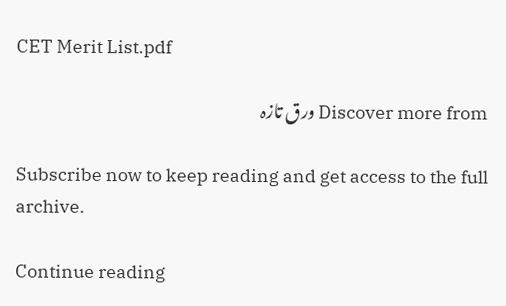CET Merit List.pdf

Discover more from ورق تازہ

Subscribe now to keep reading and get access to the full archive.

Continue reading